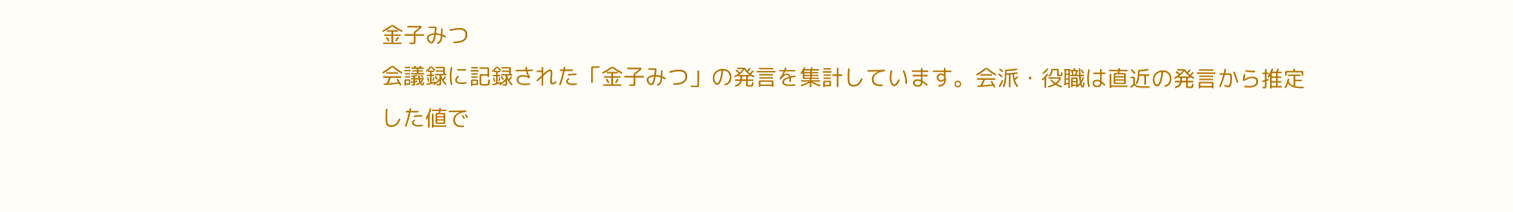金子みつ
会議録に記録された「金子みつ」の発言を集計しています。会派・役職は直近の発言から推定した値で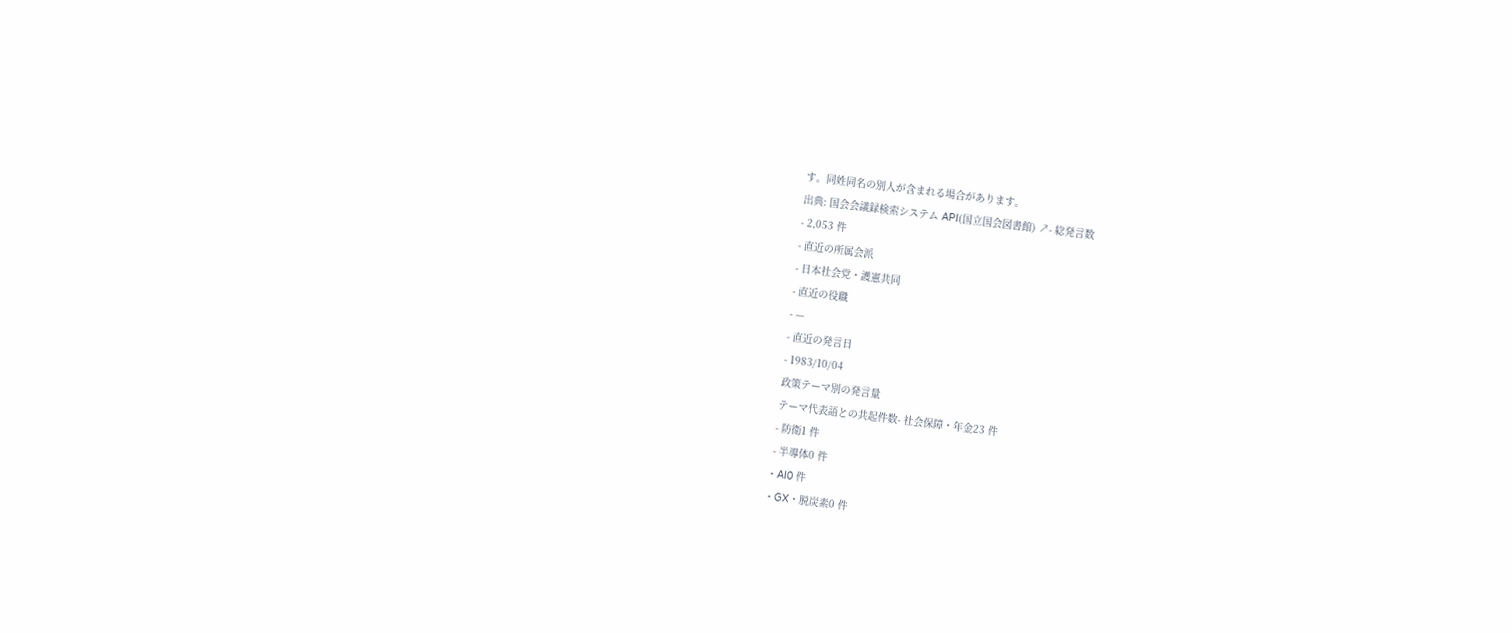す。同姓同名の別人が含まれる場合があります。
出典: 国会会議録検索システム API(国立国会図書館) ↗- 総発言数
- 2,053 件
- 直近の所属会派
- 日本社会党・護憲共同
- 直近の役職
- —
- 直近の発言日
- 1983/10/04
政策テーマ別の発言量
テーマ代表語との共起件数- 社会保障・年金23 件
- 防衛1 件
- 半導体0 件
- AI0 件
- GX・脱炭素0 件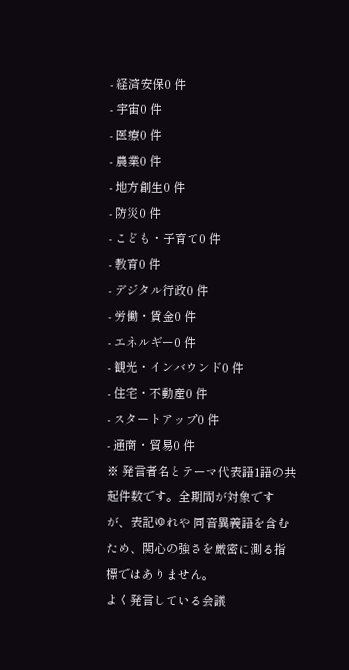- 経済安保0 件
- 宇宙0 件
- 医療0 件
- 農業0 件
- 地方創生0 件
- 防災0 件
- こども・子育て0 件
- 教育0 件
- デジタル行政0 件
- 労働・賃金0 件
- エネルギー0 件
- 観光・インバウンド0 件
- 住宅・不動産0 件
- スタートアップ0 件
- 通商・貿易0 件
※ 発言者名とテーマ代表語1語の共起件数です。全期間が対象ですが、表記ゆれや 同音異義語を含むため、関心の強さを厳密に測る指標ではありません。
よく発言している会議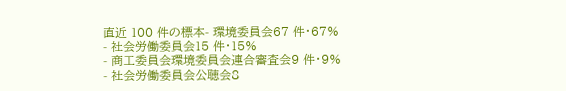直近 100 件の標本- 環境委員会67 件・67%
- 社会労働委員会15 件・15%
- 商工委員会環境委員会連合審査会9 件・9%
- 社会労働委員会公聴会8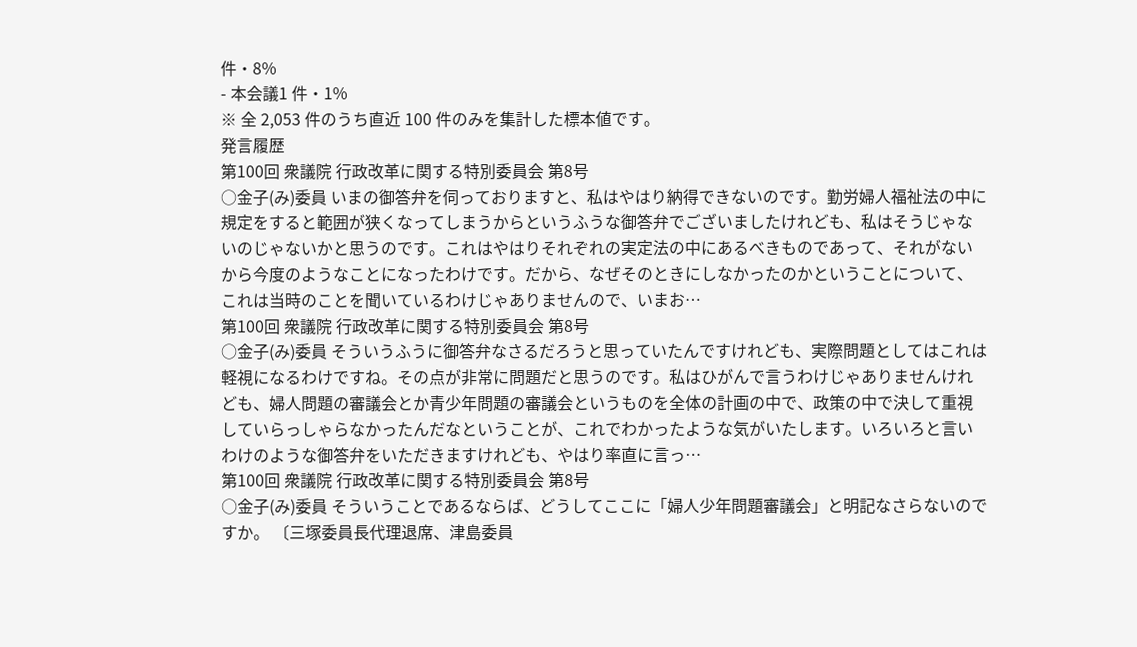件・8%
- 本会議1 件・1%
※ 全 2,053 件のうち直近 100 件のみを集計した標本値です。
発言履歴
第100回 衆議院 行政改革に関する特別委員会 第8号
○金子(み)委員 いまの御答弁を伺っておりますと、私はやはり納得できないのです。勤労婦人福祉法の中に規定をすると範囲が狭くなってしまうからというふうな御答弁でございましたけれども、私はそうじゃないのじゃないかと思うのです。これはやはりそれぞれの実定法の中にあるべきものであって、それがないから今度のようなことになったわけです。だから、なぜそのときにしなかったのかということについて、これは当時のことを聞いているわけじゃありませんので、いまお…
第100回 衆議院 行政改革に関する特別委員会 第8号
○金子(み)委員 そういうふうに御答弁なさるだろうと思っていたんですけれども、実際問題としてはこれは軽視になるわけですね。その点が非常に問題だと思うのです。私はひがんで言うわけじゃありませんけれども、婦人問題の審議会とか青少年問題の審議会というものを全体の計画の中で、政策の中で決して重視していらっしゃらなかったんだなということが、これでわかったような気がいたします。いろいろと言いわけのような御答弁をいただきますけれども、やはり率直に言っ…
第100回 衆議院 行政改革に関する特別委員会 第8号
○金子(み)委員 そういうことであるならば、どうしてここに「婦人少年問題審議会」と明記なさらないのですか。 〔三塚委員長代理退席、津島委員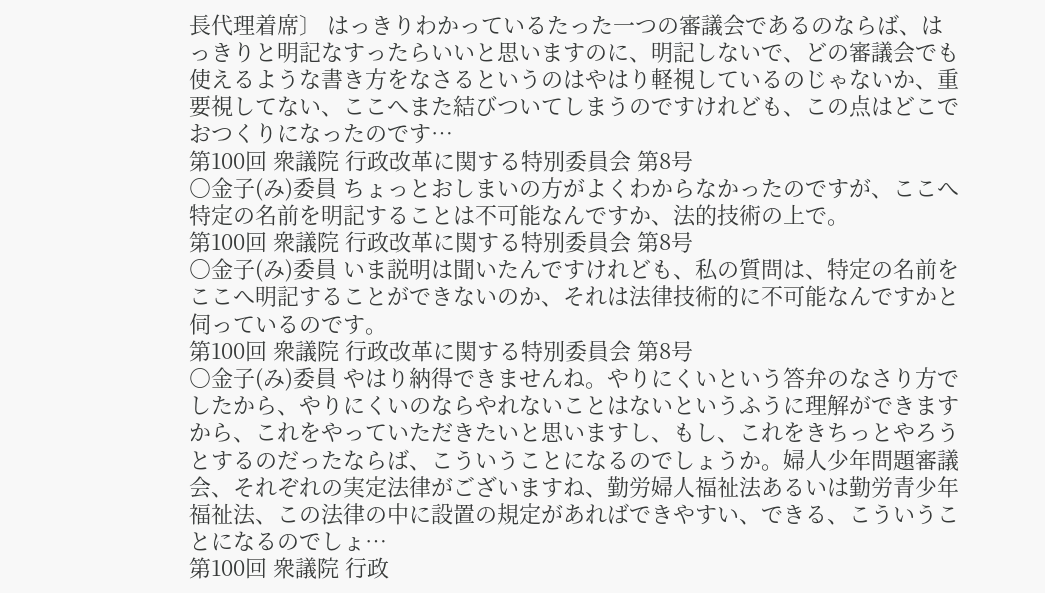長代理着席〕 はっきりわかっているたった一つの審議会であるのならば、はっきりと明記なすったらいいと思いますのに、明記しないで、どの審議会でも使えるような書き方をなさるというのはやはり軽視しているのじゃないか、重要視してない、ここへまた結びついてしまうのですけれども、この点はどこでおつくりになったのです…
第100回 衆議院 行政改革に関する特別委員会 第8号
○金子(み)委員 ちょっとおしまいの方がよくわからなかったのですが、ここへ特定の名前を明記することは不可能なんですか、法的技術の上で。
第100回 衆議院 行政改革に関する特別委員会 第8号
○金子(み)委員 いま説明は聞いたんですけれども、私の質問は、特定の名前をここへ明記することができないのか、それは法律技術的に不可能なんですかと伺っているのです。
第100回 衆議院 行政改革に関する特別委員会 第8号
○金子(み)委員 やはり納得できませんね。やりにくいという答弁のなさり方でしたから、やりにくいのならやれないことはないというふうに理解ができますから、これをやっていただきたいと思いますし、もし、これをきちっとやろうとするのだったならば、こういうことになるのでしょうか。婦人少年問題審議会、それぞれの実定法律がございますね、勤労婦人福祉法あるいは勤労青少年福祉法、この法律の中に設置の規定があればできやすい、できる、こういうことになるのでしょ…
第100回 衆議院 行政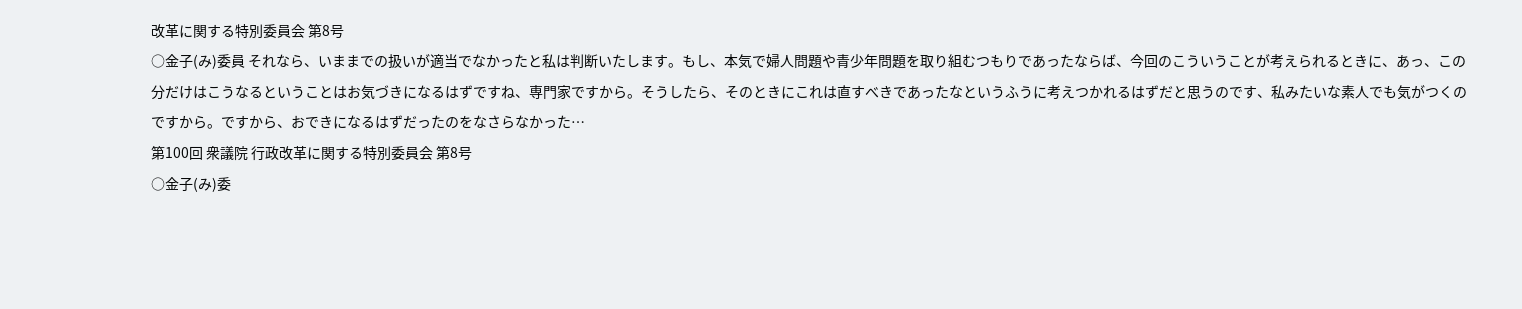改革に関する特別委員会 第8号
○金子(み)委員 それなら、いままでの扱いが適当でなかったと私は判断いたします。もし、本気で婦人問題や青少年問題を取り組むつもりであったならば、今回のこういうことが考えられるときに、あっ、この分だけはこうなるということはお気づきになるはずですね、専門家ですから。そうしたら、そのときにこれは直すべきであったなというふうに考えつかれるはずだと思うのです、私みたいな素人でも気がつくのですから。ですから、おできになるはずだったのをなさらなかった…
第100回 衆議院 行政改革に関する特別委員会 第8号
○金子(み)委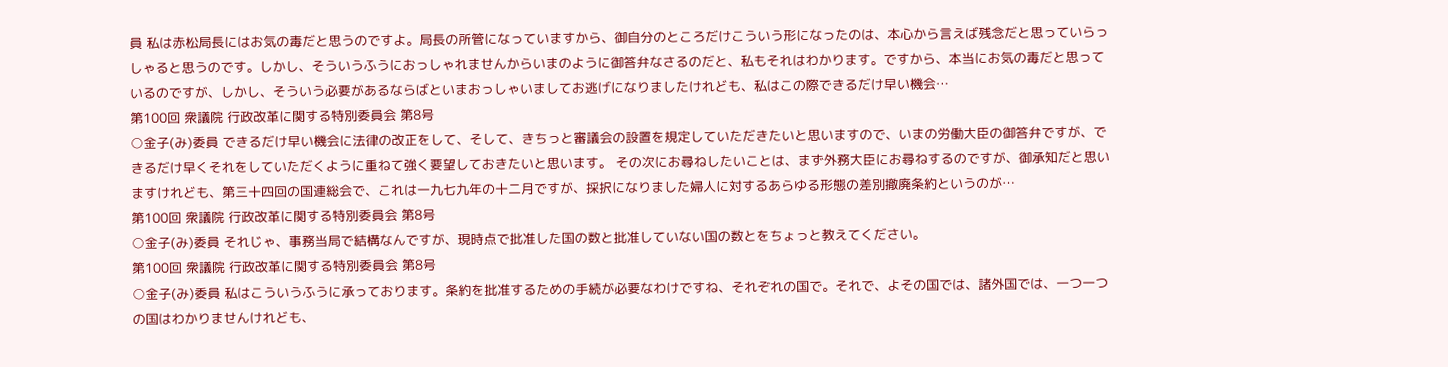員 私は赤松局長にはお気の毒だと思うのですよ。局長の所管になっていますから、御自分のところだけこういう形になったのは、本心から言えば残念だと思っていらっしゃると思うのです。しかし、そういうふうにおっしゃれませんからいまのように御答弁なさるのだと、私もそれはわかります。ですから、本当にお気の毒だと思っているのですが、しかし、そういう必要があるならばといまおっしゃいましてお逃げになりましたけれども、私はこの際できるだけ早い機会…
第100回 衆議院 行政改革に関する特別委員会 第8号
○金子(み)委員 できるだけ早い機会に法律の改正をして、そして、きちっと審議会の設置を規定していただきたいと思いますので、いまの労働大臣の御答弁ですが、できるだけ早くそれをしていただくように重ねて強く要望しておきたいと思います。 その次にお尋ねしたいことは、まず外務大臣にお尋ねするのですが、御承知だと思いますけれども、第三十四回の国連総会で、これは一九七九年の十二月ですが、採択になりました婦人に対するあらゆる形態の差別撤廃条約というのが…
第100回 衆議院 行政改革に関する特別委員会 第8号
○金子(み)委員 それじゃ、事務当局で結構なんですが、現時点で批准した国の数と批准していない国の数とをちょっと教えてください。
第100回 衆議院 行政改革に関する特別委員会 第8号
○金子(み)委員 私はこういうふうに承っております。条約を批准するための手続が必要なわけですね、それぞれの国で。それで、よその国では、諸外国では、一つ一つの国はわかりませんけれども、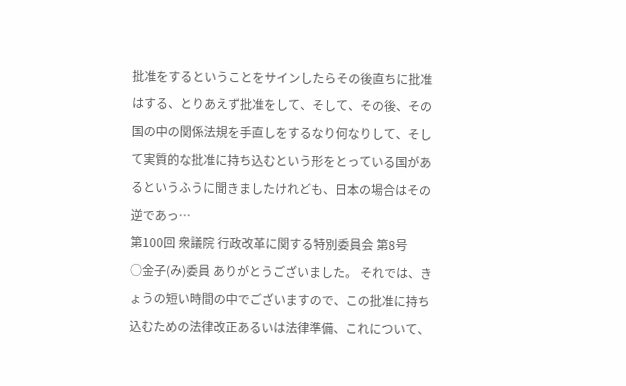批准をするということをサインしたらその後直ちに批准はする、とりあえず批准をして、そして、その後、その国の中の関係法規を手直しをするなり何なりして、そして実質的な批准に持ち込むという形をとっている国があるというふうに聞きましたけれども、日本の場合はその逆であっ…
第100回 衆議院 行政改革に関する特別委員会 第8号
○金子(み)委員 ありがとうございました。 それでは、きょうの短い時間の中でございますので、この批准に持ち込むための法律改正あるいは法律準備、これについて、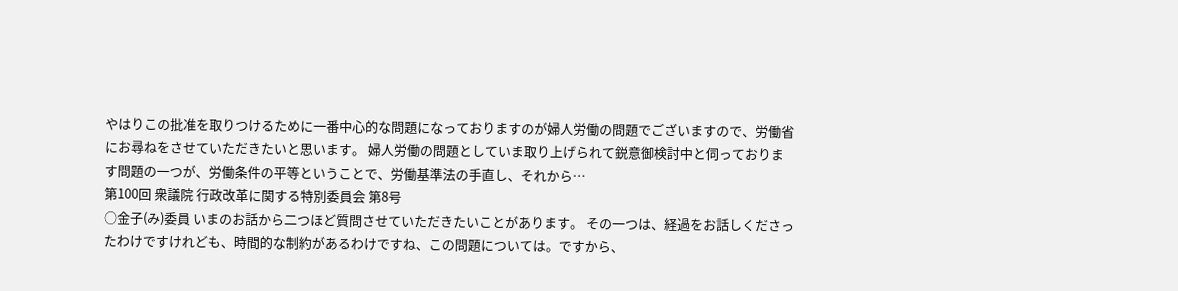やはりこの批准を取りつけるために一番中心的な問題になっておりますのが婦人労働の問題でございますので、労働省にお尋ねをさせていただきたいと思います。 婦人労働の問題としていま取り上げられて鋭意御検討中と伺っております問題の一つが、労働条件の平等ということで、労働基準法の手直し、それから…
第100回 衆議院 行政改革に関する特別委員会 第8号
○金子(み)委員 いまのお話から二つほど質問させていただきたいことがあります。 その一つは、経過をお話しくださったわけですけれども、時間的な制約があるわけですね、この問題については。ですから、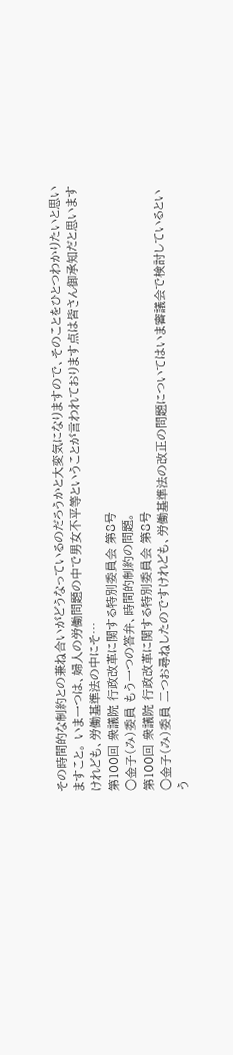その時間的な制約との兼ね合いがどうなっているのだろうかと大変気になりますので、そのことをひとつわかりたいと思いますこと。 いま一つは、婦人の労働問題の中で男女不平等ということが言われております点は皆さん御承知だと思いますけれども、労働基準法の中にそ…
第100回 衆議院 行政改革に関する特別委員会 第8号
○金子(み)委員 もう一つの答弁、時間的制約の問題。
第100回 衆議院 行政改革に関する特別委員会 第8号
○金子(み)委員 二つお尋ねしたのですけれども、労働基準法の改正の問題についてはいま審議会で検討しているという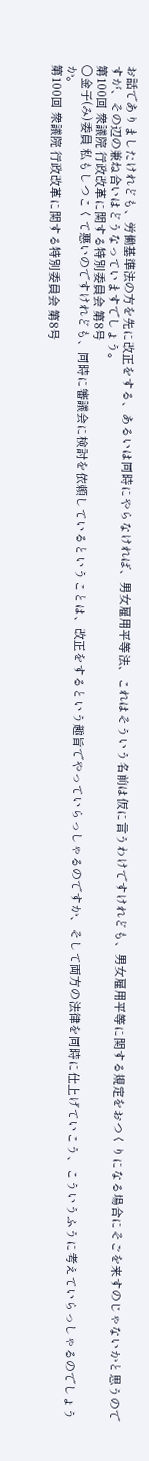お話でありましたけれども、労働基準法の方を先に改正をする、あるいは同時にやらなければ、男女雇用平等法、これはそういう名前は仮に言うわけですけれども、男女雇用平等に関する規定をおつくりになる場合にそごを来すのじゃないかと思うのですが、その辺の兼ね合いはどうなっていますでしょう。
第100回 衆議院 行政改革に関する特別委員会 第8号
○金子(み)委員 私もしつこくて悪いのですけれども、同時に審議会に検討を依頼しているということは、改正をするという趣旨でやっていらっしゃるのですか、そして両方の法律を同時に仕上げていこう、こういうふうに考えていらっしゃるのでしょうか。
第100回 衆議院 行政改革に関する特別委員会 第8号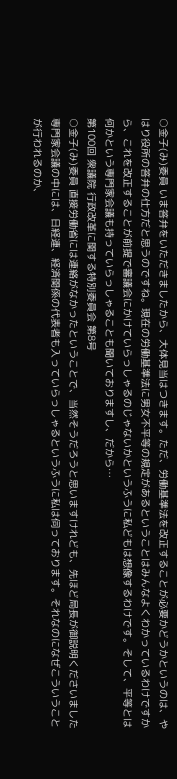○金子(み)委員 いま答弁をいただきましたから、大体見当はつきます。ただ、労働基準法を改正することが必要かどうかというのは、やはり役所の答弁の仕方だと思うのですね。現在の労働基準法に男女不平等の規定があるということはみんなよくわかっているわけですから、これを改正することが前提で審議会にかけていらっしゃるのじゃないかというふうに私どもは想像するわけです。そして、平等とは何かという専門家会議も持っていらっしゃることも聞いておりますし、だから…
第100回 衆議院 行政改革に関する特別委員会 第8号
○金子(み)委員 直接労働省には連絡がなかったということで、当然そうだろうと思いますけれども、先ほど局長が御説明くださいました専門家会議の中には、日経連、経済関係の代表者も入っていらっしゃるというふうに私は伺っております。それなのになぜこういうことが行われるのか、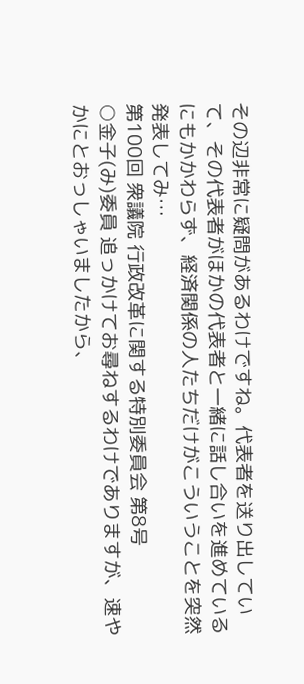その辺非常に疑問があるわけですね。代表者を送り出していて、その代表者がほかの代表者と一緒に話し合いを進めているにもかかわらず、経済関係の人たちだけがこういうことを突然発表してみ…
第100回 衆議院 行政改革に関する特別委員会 第8号
○金子(み)委員 追っかけてお尋ねするわけでありますが、速やかにとおっしゃいましたから、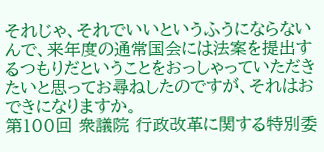それじゃ、それでいいというふうにならないんで、来年度の通常国会には法案を提出するつもりだということをおっしゃっていただきたいと思ってお尋ねしたのですが、それはおできになりますか。
第100回 衆議院 行政改革に関する特別委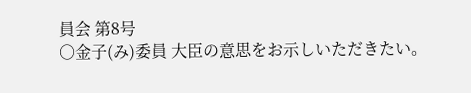員会 第8号
○金子(み)委員 大臣の意思をお示しいただきたい。